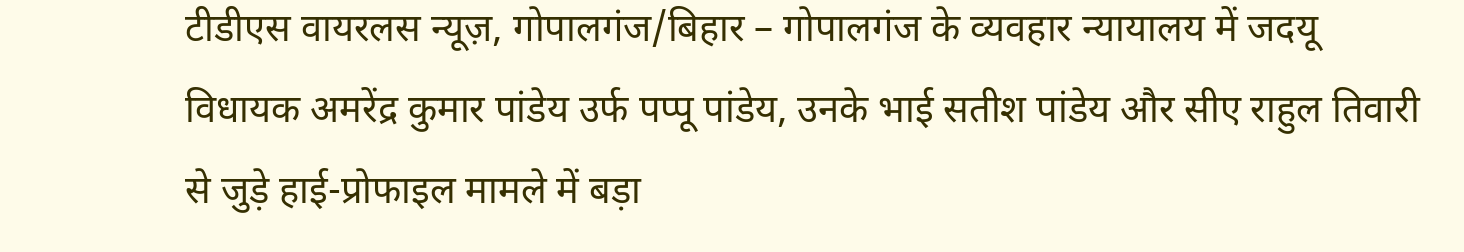टीडीएस वायरलस न्यूज़, गोपालगंज/बिहार – गोपालगंज के व्यवहार न्यायालय में जदयू विधायक अमरेंद्र कुमार पांडेय उर्फ पप्पू पांडेय, उनके भाई सतीश पांडेय और सीए राहुल तिवारी से जुड़े हाई-प्रोफाइल मामले में बड़ा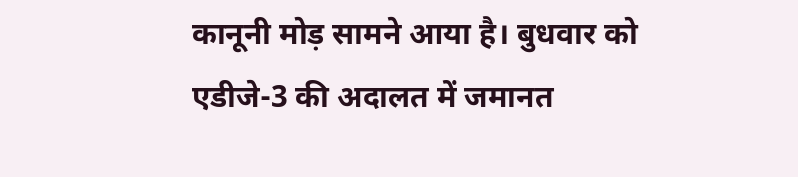कानूनी मोड़ सामने आया है। बुधवार को एडीजे-3 की अदालत में जमानत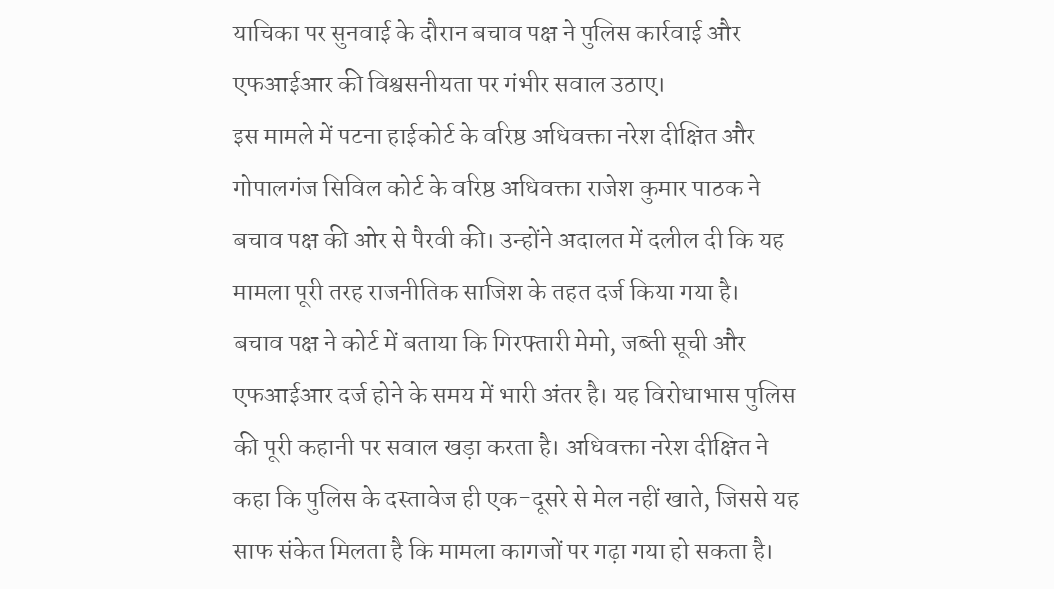याचिका पर सुनवाई के दौरान बचाव पक्ष ने पुलिस कार्रवाई और एफआईआर की विश्वसनीयता पर गंभीर सवाल उठाए।
इस मामले में पटना हाईकोर्ट के वरिष्ठ अधिवक्ता नरेश दीक्षित और गोपालगंज सिविल कोर्ट के वरिष्ठ अधिवक्ता राजेश कुमार पाठक ने बचाव पक्ष की ओर से पैरवी की। उन्होंने अदालत में दलील दी कि यह मामला पूरी तरह राजनीतिक साजिश के तहत दर्ज किया गया है।
बचाव पक्ष ने कोर्ट में बताया कि गिरफ्तारी मेमो, जब्ती सूची और एफआईआर दर्ज होने के समय में भारी अंतर है। यह विरोधाभास पुलिस की पूरी कहानी पर सवाल खड़ा करता है। अधिवक्ता नरेश दीक्षित ने कहा कि पुलिस के दस्तावेज ही एक-दूसरे से मेल नहीं खाते, जिससे यह साफ संकेत मिलता है कि मामला कागजों पर गढ़ा गया हो सकता है।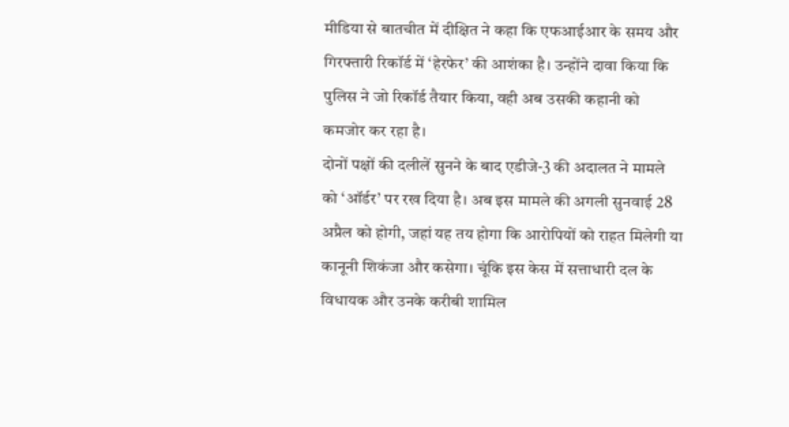मीडिया से बातचीत में दीक्षित ने कहा कि एफआईआर के समय और गिरफ्तारी रिकॉर्ड में ‘हेरफेर’ की आशंका है। उन्होंने दावा किया कि पुलिस ने जो रिकॉर्ड तैयार किया, वही अब उसकी कहानी को कमजोर कर रहा है।
दोनों पक्षों की दलीलें सुनने के बाद एडीजे-3 की अदालत ने मामले को ‘ऑर्डर’ पर रख दिया है। अब इस मामले की अगली सुनवाई 28 अप्रैल को होगी, जहां यह तय होगा कि आरोपियों को राहत मिलेगी या कानूनी शिकंजा और कसेगा। चूंकि इस केस में सत्ताधारी दल के विधायक और उनके करीबी शामिल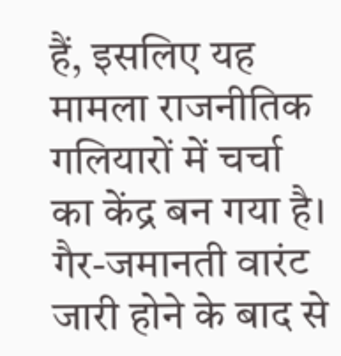हैं, इसलिए यह मामला राजनीतिक गलियारों में चर्चा का केंद्र बन गया है। गैर-जमानती वारंट जारी होने के बाद से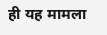ही यह मामला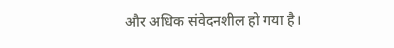और अधिक संवेदनशील हो गया है।